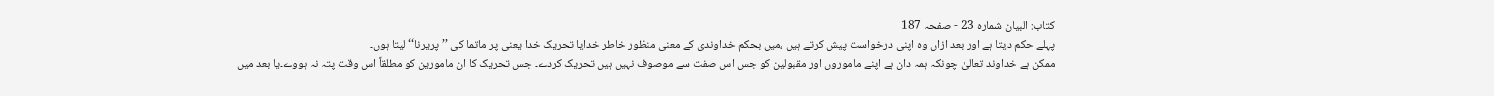کتاب: البیان شمارہ 23 - صفحہ 187
پہلے حکم دیتا ہے اور بعد ازاں وہ اپنی درخواست پیش کرتے ہیں ،میں بحکم خداوندی کے معنی منظور خاطر خدایا تحریک خدا یعنی پر ماتما کی ’’پریرنا‘‘ لیتا ہوں۔
ممکن ہے خداوند تعالیٰ چونکہ ہمہ دان ہے اپنے ماموروں اور مقبولین کو جس اس صفت سے موصوف نہیں ہیں تحریک کردے۔ جس تحریک کا ان مامورین کو مطلقاً اس وقت پتہ نہ ہووے۔یا بعد میں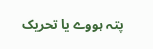پتہ ہووے یا تحریک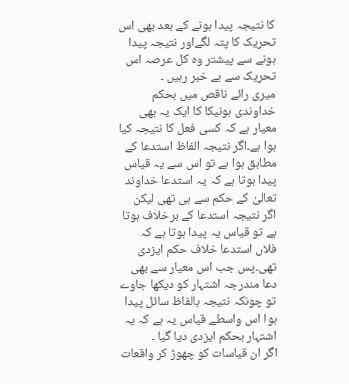کا نتیجہ پیدا ہونے کے بعد بھی اس تحریک کا پتہ لگےاور نتیجہ پیدا ہونے سے پیشتر وہ کل عرصہ اس تحریک سے بے خبر رہیں ۔
میری رائے ناقص میں بحکم خداوندی ہونیکا کا ایک یہ بھی معیار ہے کہ کسی فعل کا نتیجہ کیا ہوا ہے۔اگر نتیجہ الفاظ استدعا کے مطابق ہوا ہے تو اس سے یہ قیاس پیدا ہوتا ہے کہ یہ استدعا خداوند تعالیٰ کے حکم سے ہی تھی لیکن اگر نتیجہ استدعا کے برخلاف ہوتا ہے تو قیاس یہ پیدا ہوتا ہے کہ فلاں استدعا خلاف حکم ایزدی تھی۔پس جب اس معیار سے بھی دعا مندرجہ اشتہار کو دیکھا جاوے تو چونکہ نتیجہ بالفاظ سائل پیدا ہوا اس واسطے قیاس یہ ہے کہ یہ اشتہار بحکم ایزدی دیا گیا ۔
اگر ان قیاسات کو چھوڑ کر واقعات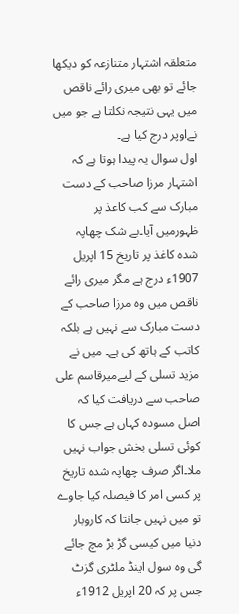متعلقہ اشتہار متنازعہ کو دیکھا جائے تو بھی میری رائے ناقص میں یہی نتیجہ نکلتا ہے جو میں نےاوپر درج کیا ہے۔
اول سوال یہ پیدا ہوتا ہے کہ اشتہار مرزا صاحب کے دست مبارک سے کب کاعذ پر ظہورمیں آیا۔بے شک چھاپہ شدہ کاغذ پر تاریخ 15 اپریل 1907ء درج ہے مگر میری رائے ناقص میں وہ مرزا صاحب کے دست مبارک سے نہیں ہے بلکہ کاتب کے ہاتھ کی ہے۔ میں نے مزید تسلی کے لیےمیرقاسم علی صاحب سے دریافت کیا کہ اصل مسودہ کہاں ہے جس کا کوئی تسلی بخش جواب نہیں ملا۔اگر صرف چھاپہ شدہ تاریخ پر کسی امر کا فیصلہ کیا جاوے تو میں نہیں جانتا کہ کاروبار دنیا میں کیسی گڑ بڑ مچ جائے گی وہ سول اینڈ ملٹری گزٹ جس پر کہ 20 اپریل 1912ء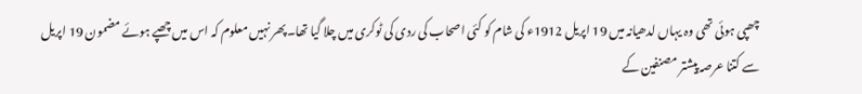چھپی ہوئی تھی وہ یہاں لدھیانہ میں 19 اپریل 1912ء کی شام کو کئی اصحاب کی ردی کی ٹوکری میں چلا گیا تھا۔پھر نہیں معلوم کہ اس میں چھپے ہوئے مضمون 19 اپریل سے کتنا عرصہ پیشتر مصنفین کے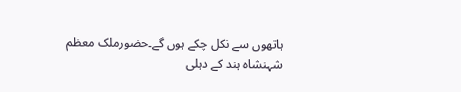ہاتھوں سے نکل چکے ہوں گے۔حضورملک معظم شہنشاہ ہند کے دہلی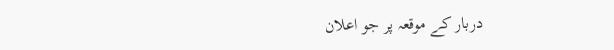دربار کے موقعہ پر جو اعلان